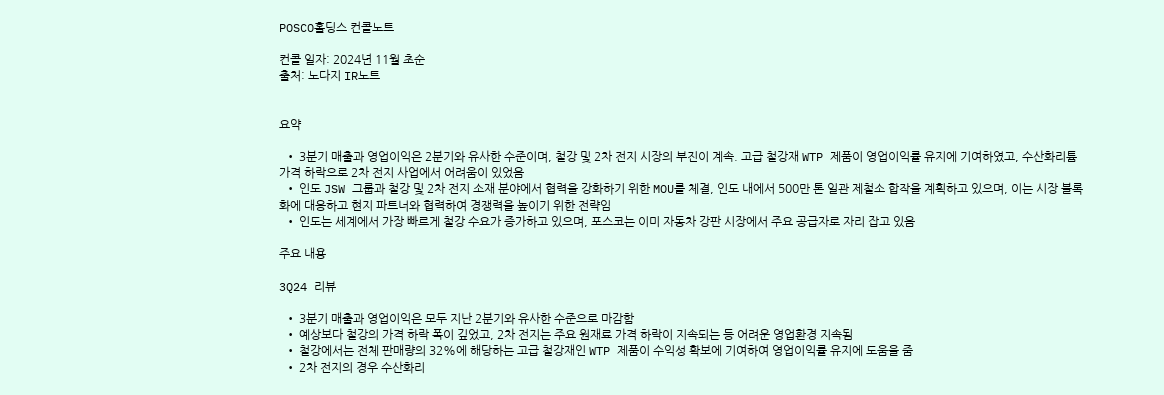POSCO홀딩스 컨콜노트

컨콜 일자: 2024년 11월 초순
출처: 노다지 IR노트


요약

  • 3분기 매출과 영업이익은 2분기와 유사한 수준이며, 철강 및 2차 전지 시장의 부진이 계속. 고급 철강재 WTP 제품이 영업이익률 유지에 기여하였고, 수산화리튬 가격 하락으로 2차 전지 사업에서 어려움이 있었음
  • 인도 JSW 그룹과 철강 및 2차 전지 소재 분야에서 협력을 강화하기 위한 MOU를 체결, 인도 내에서 500만 톤 일관 제철소 합작을 계획하고 있으며, 이는 시장 블록화에 대응하고 현지 파트너와 협력하여 경쟁력을 높이기 위한 전략임
  • 인도는 세계에서 가장 빠르게 철강 수요가 증가하고 있으며, 포스코는 이미 자동차 강판 시장에서 주요 공급자로 자리 잡고 있음

주요 내용

3Q24 리뷰

  • 3분기 매출과 영업이익은 모두 지난 2분기와 유사한 수준으로 마감함
  • 예상보다 철강의 가격 하락 폭이 깊었고, 2차 전지는 주요 원재료 가격 하락이 지속되는 등 어려운 영업환경 지속됨
  • 철강에서는 전체 판매량의 32%에 해당하는 고급 철강재인 WTP 제품이 수익성 확보에 기여하여 영업이익률 유지에 도움을 줌
  • 2차 전지의 경우 수산화리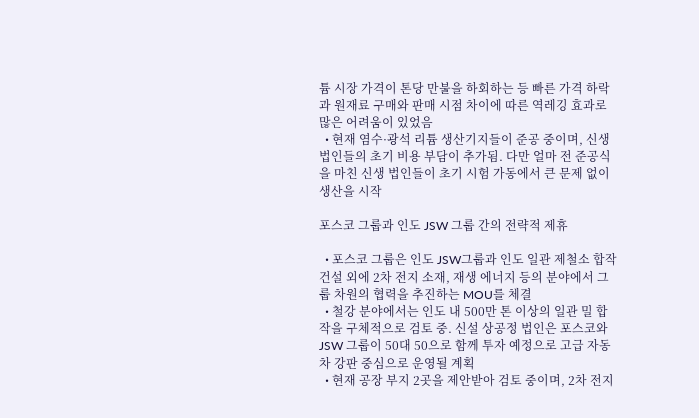튬 시장 가격이 톤당 만불을 하회하는 등 빠른 가격 하락과 원재료 구매와 판매 시점 차이에 따른 역레깅 효과로 많은 어려움이 있었음
  • 현재 염수·광석 리튬 생산기지들이 준공 중이며, 신생 법인들의 초기 비용 부담이 추가됨. 다만 얼마 전 준공식을 마친 신생 법인들이 초기 시험 가동에서 큰 문제 없이 생산을 시작

포스코 그룹과 인도 JSW 그룹 간의 전략적 제휴

  • 포스코 그룹은 인도 JSW그룹과 인도 일관 제철소 합작 건설 외에 2차 전지 소재, 재생 에너지 등의 분야에서 그룹 차원의 협력을 추진하는 MOU를 체결
  • 철강 분야에서는 인도 내 500만 톤 이상의 일관 밀 합작을 구체적으로 검토 중. 신설 상공정 법인은 포스코와 JSW 그룹이 50대 50으로 함께 투자 예정으로 고급 자동차 강판 중심으로 운영될 계획
  • 현재 공장 부지 2곳을 제안받아 검토 중이며, 2차 전지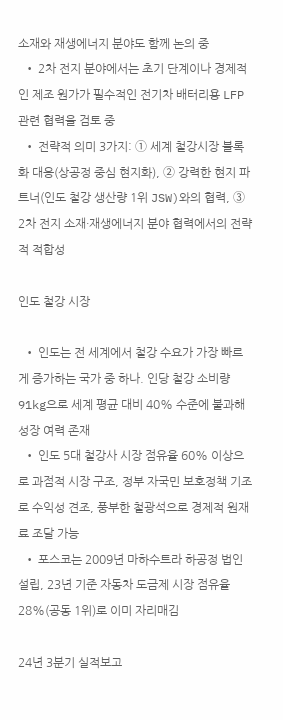소재와 재생에너지 분야도 함께 논의 중
  • 2차 전지 분야에서는 초기 단계이나 경제적인 제조 원가가 필수적인 전기차 배터리용 LFP 관련 협력을 검토 중
  • 전략적 의미 3가지: ① 세계 철강시장 블록화 대응(상공정 중심 현지화), ② 강력한 현지 파트너(인도 철강 생산량 1위 JSW)와의 협력, ③ 2차 전지 소재·재생에너지 분야 협력에서의 전략적 적합성

인도 철강 시장

  • 인도는 전 세계에서 철강 수요가 가장 빠르게 증가하는 국가 중 하나. 인당 철강 소비량 91kg으로 세계 평균 대비 40% 수준에 불과해 성장 여력 존재
  • 인도 5대 철강사 시장 점유율 60% 이상으로 과점적 시장 구조, 정부 자국민 보호정책 기조로 수익성 견조, 풍부한 철광석으로 경제적 원재료 조달 가능
  • 포스코는 2009년 마하수트라 하공정 법인 설립, 23년 기준 자동차 도금제 시장 점유율 28%(공동 1위)로 이미 자리매김

24년 3분기 실적보고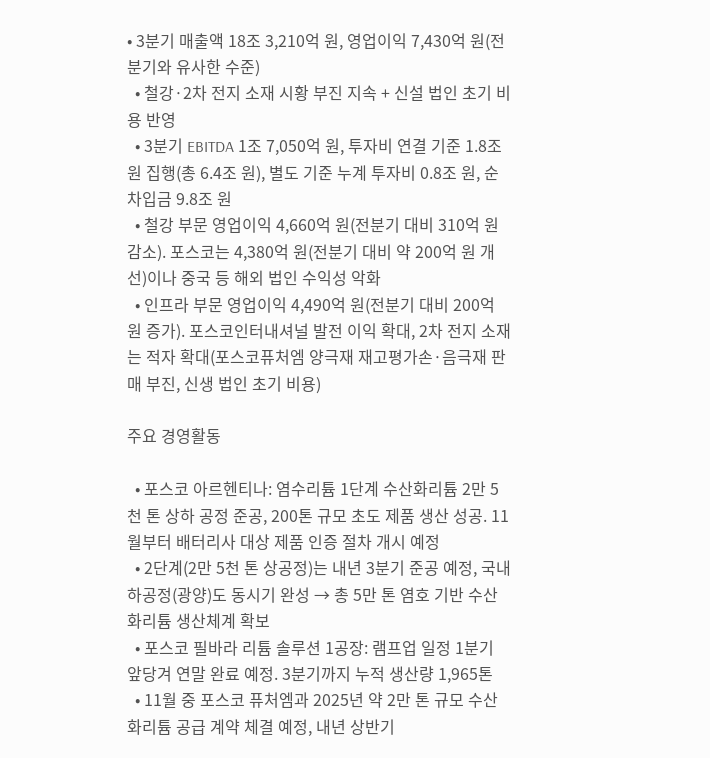• 3분기 매출액 18조 3,210억 원, 영업이익 7,430억 원(전분기와 유사한 수준)
  • 철강·2차 전지 소재 시황 부진 지속 + 신설 법인 초기 비용 반영
  • 3분기 EBITDA 1조 7,050억 원, 투자비 연결 기준 1.8조 원 집행(총 6.4조 원), 별도 기준 누계 투자비 0.8조 원, 순차입금 9.8조 원
  • 철강 부문 영업이익 4,660억 원(전분기 대비 310억 원 감소). 포스코는 4,380억 원(전분기 대비 약 200억 원 개선)이나 중국 등 해외 법인 수익성 악화
  • 인프라 부문 영업이익 4,490억 원(전분기 대비 200억 원 증가). 포스코인터내셔널 발전 이익 확대, 2차 전지 소재는 적자 확대(포스코퓨처엠 양극재 재고평가손·음극재 판매 부진, 신생 법인 초기 비용)

주요 경영활동

  • 포스코 아르헨티나: 염수리튬 1단계 수산화리튬 2만 5천 톤 상하 공정 준공, 200톤 규모 초도 제품 생산 성공. 11월부터 배터리사 대상 제품 인증 절차 개시 예정
  • 2단계(2만 5천 톤 상공정)는 내년 3분기 준공 예정, 국내 하공정(광양)도 동시기 완성 → 총 5만 톤 염호 기반 수산화리튬 생산체계 확보
  • 포스코 필바라 리튬 솔루션 1공장: 램프업 일정 1분기 앞당겨 연말 완료 예정. 3분기까지 누적 생산량 1,965톤
  • 11월 중 포스코 퓨처엠과 2025년 약 2만 톤 규모 수산화리튬 공급 계약 체결 예정, 내년 상반기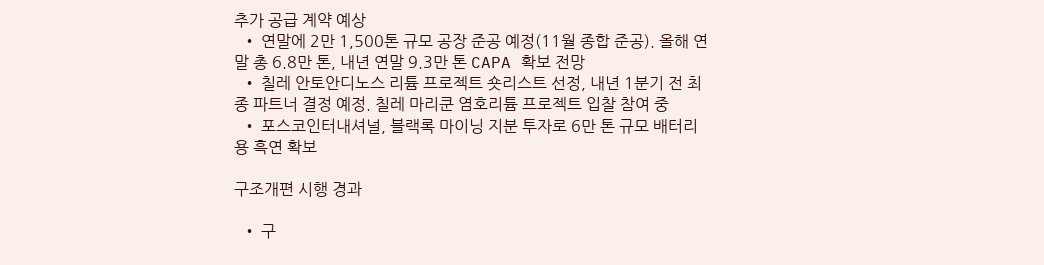추가 공급 계약 예상
  • 연말에 2만 1,500톤 규모 공장 준공 예정(11월 종합 준공). 올해 연말 총 6.8만 톤, 내년 연말 9.3만 톤 CAPA 확보 전망
  • 칠레 안토안디노스 리튬 프로젝트 숏리스트 선정, 내년 1분기 전 최종 파트너 결정 예정. 칠레 마리쿤 염호리튬 프로젝트 입찰 참여 중
  • 포스코인터내셔널, 블랙록 마이닝 지분 투자로 6만 톤 규모 배터리용 흑연 확보

구조개편 시행 경과

  • 구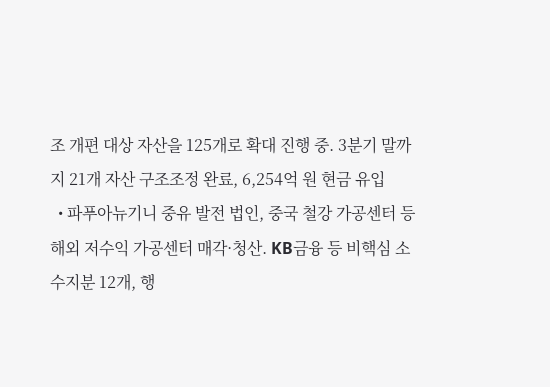조 개편 대상 자산을 125개로 확대 진행 중. 3분기 말까지 21개 자산 구조조정 완료, 6,254억 원 현금 유입
  • 파푸아뉴기니 중유 발전 법인, 중국 철강 가공센터 등 해외 저수익 가공센터 매각·청산. KB금융 등 비핵심 소수지분 12개, 행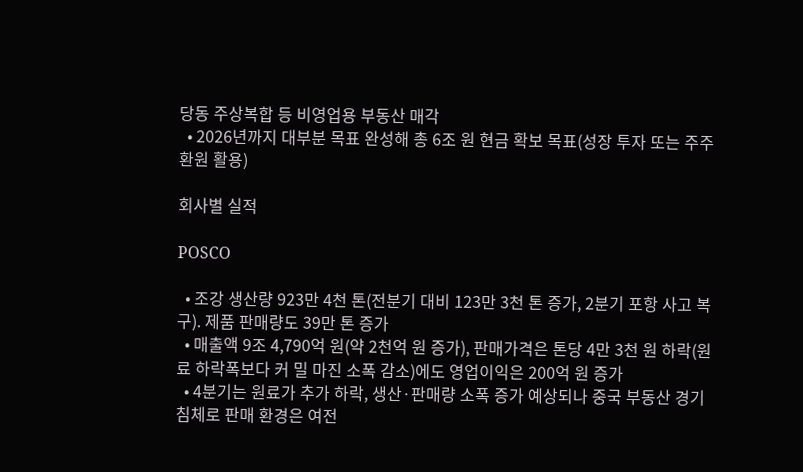당동 주상복합 등 비영업용 부동산 매각
  • 2026년까지 대부분 목표 완성해 총 6조 원 현금 확보 목표(성장 투자 또는 주주 환원 활용)

회사별 실적

POSCO

  • 조강 생산량 923만 4천 톤(전분기 대비 123만 3천 톤 증가, 2분기 포항 사고 복구). 제품 판매량도 39만 톤 증가
  • 매출액 9조 4,790억 원(약 2천억 원 증가), 판매가격은 톤당 4만 3천 원 하락(원료 하락폭보다 커 밀 마진 소폭 감소)에도 영업이익은 200억 원 증가
  • 4분기는 원료가 추가 하락, 생산·판매량 소폭 증가 예상되나 중국 부동산 경기 침체로 판매 환경은 여전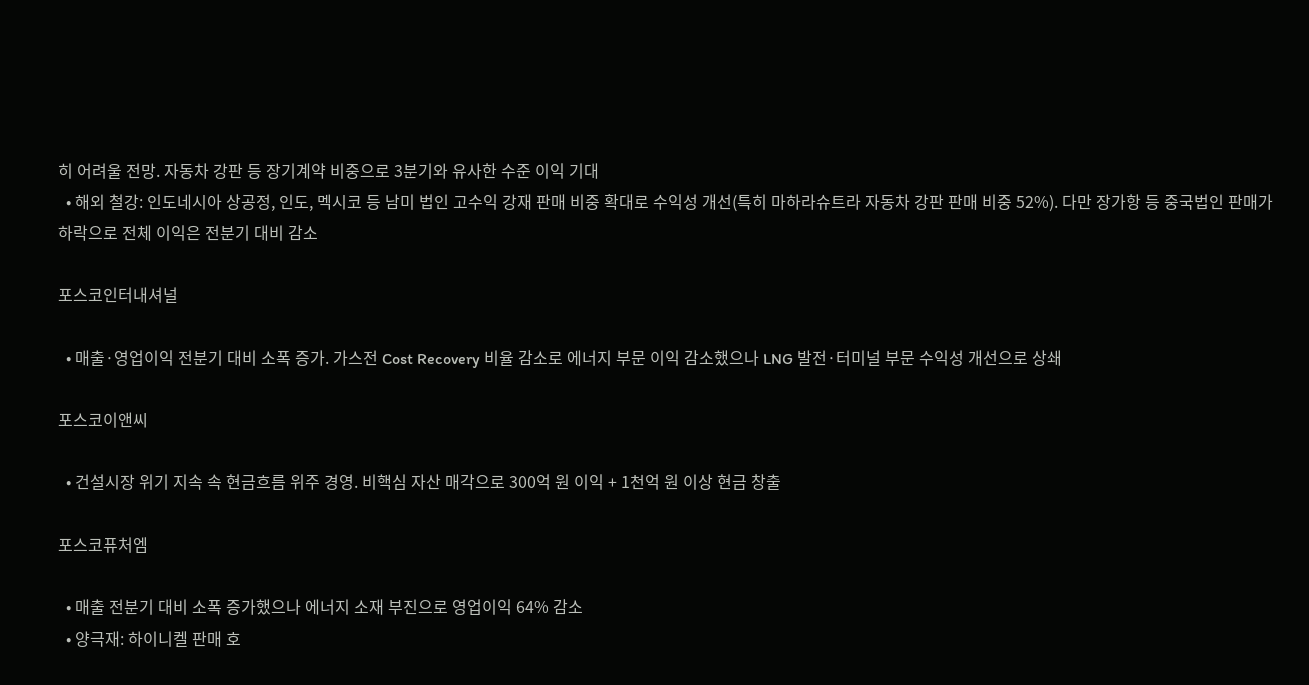히 어려울 전망. 자동차 강판 등 장기계약 비중으로 3분기와 유사한 수준 이익 기대
  • 해외 철강: 인도네시아 상공정, 인도, 멕시코 등 남미 법인 고수익 강재 판매 비중 확대로 수익성 개선(특히 마하라슈트라 자동차 강판 판매 비중 52%). 다만 장가항 등 중국법인 판매가 하락으로 전체 이익은 전분기 대비 감소

포스코인터내셔널

  • 매출·영업이익 전분기 대비 소폭 증가. 가스전 Cost Recovery 비율 감소로 에너지 부문 이익 감소했으나 LNG 발전·터미널 부문 수익성 개선으로 상쇄

포스코이앤씨

  • 건설시장 위기 지속 속 현금흐름 위주 경영. 비핵심 자산 매각으로 300억 원 이익 + 1천억 원 이상 현금 창출

포스코퓨처엠

  • 매출 전분기 대비 소폭 증가했으나 에너지 소재 부진으로 영업이익 64% 감소
  • 양극재: 하이니켈 판매 호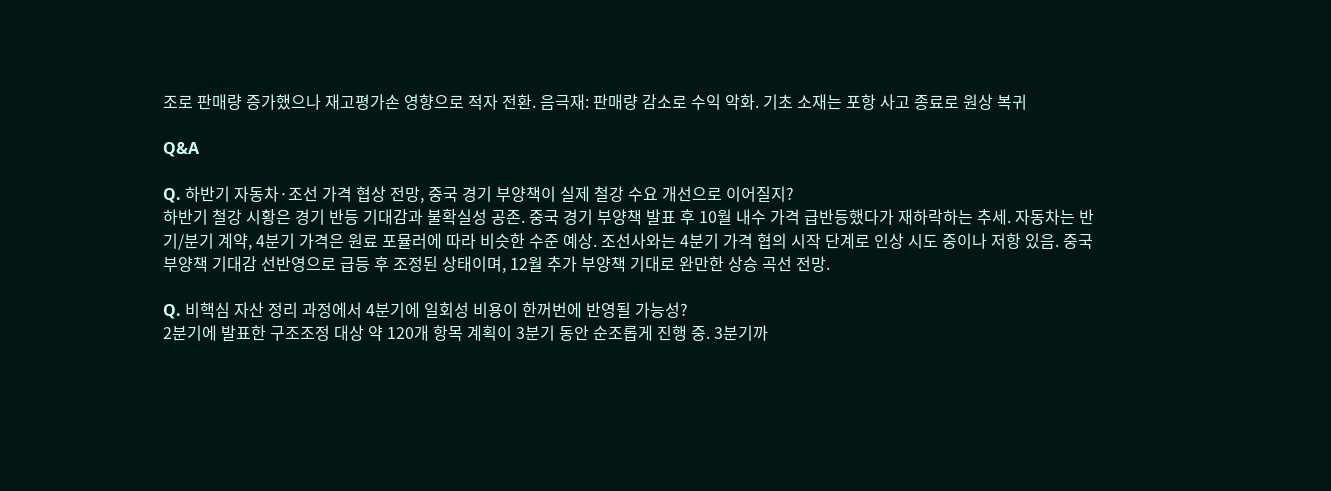조로 판매량 증가했으나 재고평가손 영향으로 적자 전환. 음극재: 판매량 감소로 수익 악화. 기초 소재는 포항 사고 종료로 원상 복귀

Q&A

Q. 하반기 자동차·조선 가격 협상 전망, 중국 경기 부양책이 실제 철강 수요 개선으로 이어질지?
하반기 철강 시황은 경기 반등 기대감과 불확실성 공존. 중국 경기 부양책 발표 후 10월 내수 가격 급반등했다가 재하락하는 추세. 자동차는 반기/분기 계약, 4분기 가격은 원료 포뮬러에 따라 비슷한 수준 예상. 조선사와는 4분기 가격 협의 시작 단계로 인상 시도 중이나 저항 있음. 중국 부양책 기대감 선반영으로 급등 후 조정된 상태이며, 12월 추가 부양책 기대로 완만한 상승 곡선 전망.

Q. 비핵심 자산 정리 과정에서 4분기에 일회성 비용이 한꺼번에 반영될 가능성?
2분기에 발표한 구조조정 대상 약 120개 항목 계획이 3분기 동안 순조롭게 진행 중. 3분기까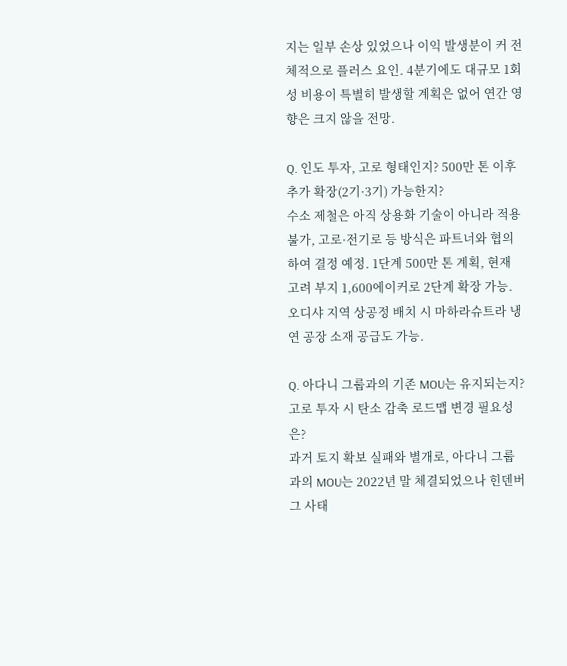지는 일부 손상 있었으나 이익 발생분이 커 전체적으로 플러스 요인. 4분기에도 대규모 1회성 비용이 특별히 발생할 계획은 없어 연간 영향은 크지 않을 전망.

Q. 인도 투자, 고로 형태인지? 500만 톤 이후 추가 확장(2기·3기) 가능한지?
수소 제철은 아직 상용화 기술이 아니라 적용 불가, 고로·전기로 등 방식은 파트너와 협의하여 결정 예정. 1단계 500만 톤 계획, 현재 고려 부지 1,600에이커로 2단계 확장 가능. 오디샤 지역 상공정 배치 시 마하라슈트라 냉연 공장 소재 공급도 가능.

Q. 아다니 그룹과의 기존 MOU는 유지되는지? 고로 투자 시 탄소 감축 로드맵 변경 필요성은?
과거 토지 확보 실패와 별개로, 아다니 그룹과의 MOU는 2022년 말 체결되었으나 힌덴버그 사태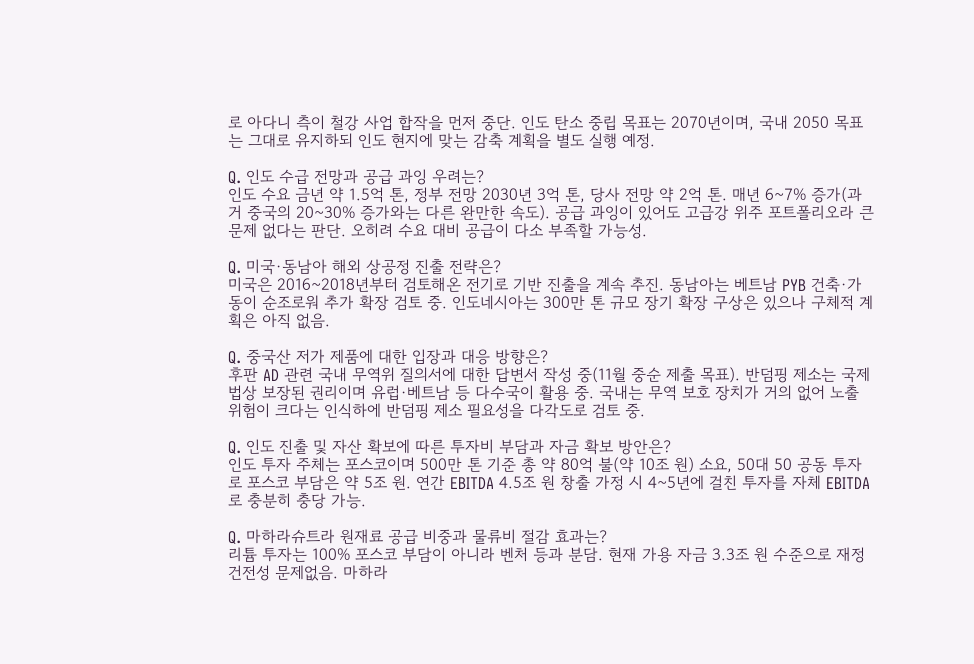로 아다니 측이 철강 사업 합작을 먼저 중단. 인도 탄소 중립 목표는 2070년이며, 국내 2050 목표는 그대로 유지하되 인도 현지에 맞는 감축 계획을 별도 실행 예정.

Q. 인도 수급 전망과 공급 과잉 우려는?
인도 수요 금년 약 1.5억 톤, 정부 전망 2030년 3억 톤, 당사 전망 약 2억 톤. 매년 6~7% 증가(과거 중국의 20~30% 증가와는 다른 완만한 속도). 공급 과잉이 있어도 고급강 위주 포트폴리오라 큰 문제 없다는 판단. 오히려 수요 대비 공급이 다소 부족할 가능성.

Q. 미국·동남아 해외 상공정 진출 전략은?
미국은 2016~2018년부터 검토해온 전기로 기반 진출을 계속 추진. 동남아는 베트남 PYB 건축·가동이 순조로워 추가 확장 검토 중. 인도네시아는 300만 톤 규모 장기 확장 구상은 있으나 구체적 계획은 아직 없음.

Q. 중국산 저가 제품에 대한 입장과 대응 방향은?
후판 AD 관련 국내 무역위 질의서에 대한 답변서 작성 중(11월 중순 제출 목표). 반덤핑 제소는 국제법상 보장된 권리이며 유럽·베트남 등 다수국이 활용 중. 국내는 무역 보호 장치가 거의 없어 노출 위험이 크다는 인식하에 반덤핑 제소 필요성을 다각도로 검토 중.

Q. 인도 진출 및 자산 확보에 따른 투자비 부담과 자금 확보 방안은?
인도 투자 주체는 포스코이며 500만 톤 기준 총 약 80억 불(약 10조 원) 소요, 50대 50 공동 투자로 포스코 부담은 약 5조 원. 연간 EBITDA 4.5조 원 창출 가정 시 4~5년에 걸친 투자를 자체 EBITDA로 충분히 충당 가능.

Q. 마하라슈트라 원재료 공급 비중과 물류비 절감 효과는?
리튬 투자는 100% 포스코 부담이 아니라 벤처 등과 분담. 현재 가용 자금 3.3조 원 수준으로 재정 건전성 문제없음. 마하라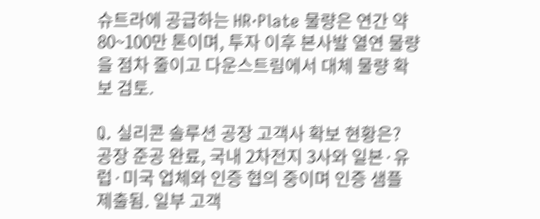슈트라에 공급하는 HR·Plate 물량은 연간 약 80~100만 톤이며, 투자 이후 본사발 열연 물량을 점차 줄이고 다운스트림에서 대체 물량 확보 검토.

Q. 실리콘 솔루션 공장 고객사 확보 현황은?
공장 준공 완료, 국내 2차전지 3사와 일본·유럽·미국 업체와 인증 협의 중이며 인증 샘플 제출됨. 일부 고객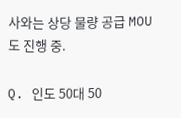사와는 상당 물량 공급 MOU도 진행 중.

Q. 인도 50대 50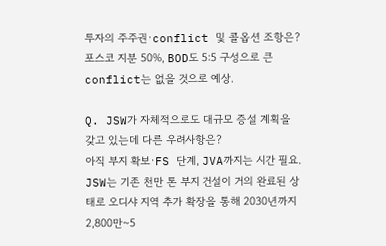투자의 주주권·conflict 및 콜옵션 조항은?
포스코 지분 50%, BOD도 5:5 구성으로 큰 conflict는 없을 것으로 예상.

Q. JSW가 자체적으로도 대규모 증설 계획을 갖고 있는데 다른 우려사항은?
아직 부지 확보·FS 단계, JVA까지는 시간 필요. JSW는 기존 천만 톤 부지 건설이 거의 완료된 상태로 오디샤 지역 추가 확장을 통해 2030년까지 2,800만~5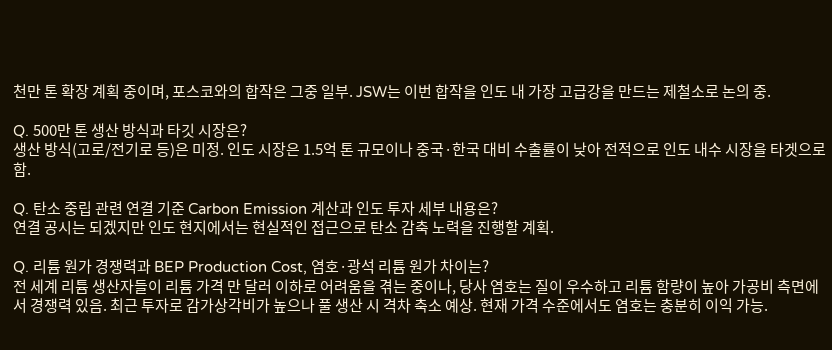천만 톤 확장 계획 중이며, 포스코와의 합작은 그중 일부. JSW는 이번 합작을 인도 내 가장 고급강을 만드는 제철소로 논의 중.

Q. 500만 톤 생산 방식과 타깃 시장은?
생산 방식(고로/전기로 등)은 미정. 인도 시장은 1.5억 톤 규모이나 중국·한국 대비 수출률이 낮아 전적으로 인도 내수 시장을 타겟으로 함.

Q. 탄소 중립 관련 연결 기준 Carbon Emission 계산과 인도 투자 세부 내용은?
연결 공시는 되겠지만 인도 현지에서는 현실적인 접근으로 탄소 감축 노력을 진행할 계획.

Q. 리튬 원가 경쟁력과 BEP Production Cost, 염호·광석 리튬 원가 차이는?
전 세계 리튬 생산자들이 리튬 가격 만 달러 이하로 어려움을 겪는 중이나, 당사 염호는 질이 우수하고 리튬 함량이 높아 가공비 측면에서 경쟁력 있음. 최근 투자로 감가상각비가 높으나 풀 생산 시 격차 축소 예상. 현재 가격 수준에서도 염호는 충분히 이익 가능.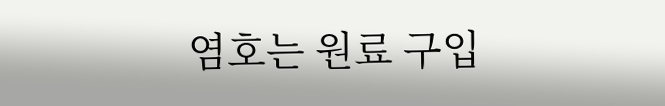염호는 원료 구입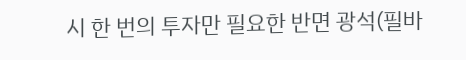시 한 번의 투자만 필요한 반면 광석(필바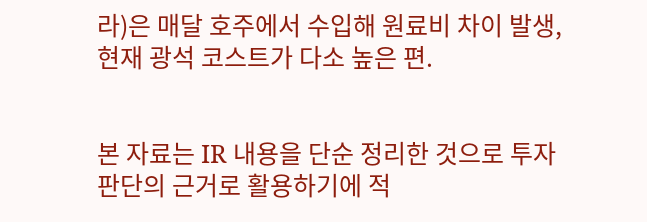라)은 매달 호주에서 수입해 원료비 차이 발생, 현재 광석 코스트가 다소 높은 편.


본 자료는 IR 내용을 단순 정리한 것으로 투자 판단의 근거로 활용하기에 적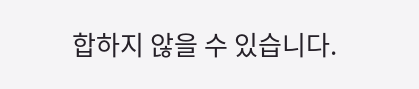합하지 않을 수 있습니다.